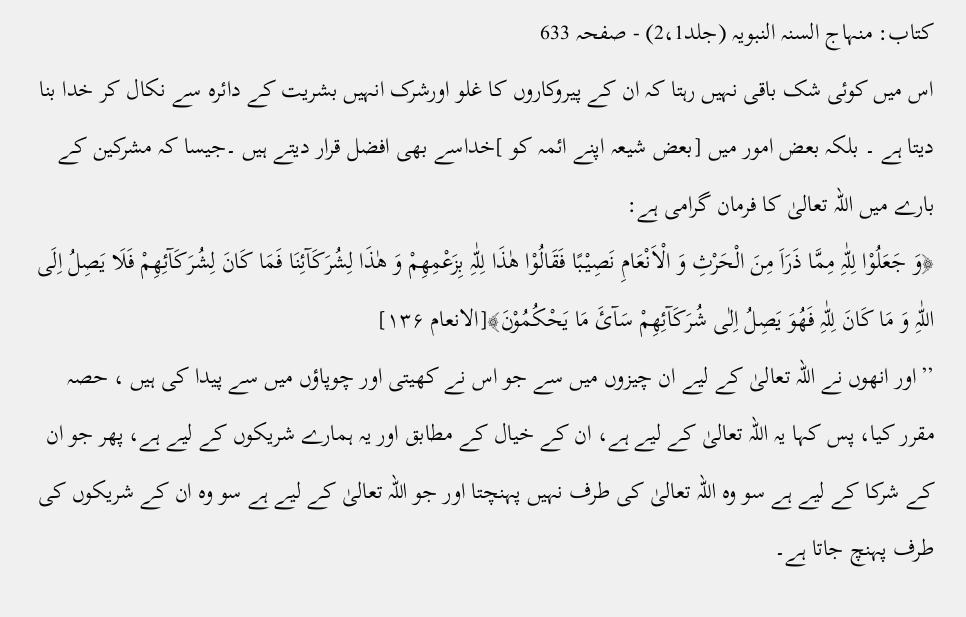کتاب: منہاج السنہ النبویہ (جلد2،1) - صفحہ 633
اس میں کوئی شک باقی نہیں رہتا کہ ان کے پیروکاروں کا غلو اورشرک انہیں بشریت کے دائرہ سے نکال کر خدا بنا دیتا ہے ۔ بلکہ بعض امور میں [بعض شیعہ اپنے ائمہ کو ]خداسے بھی افضل قرار دیتے ہیں ۔جیسا کہ مشرکین کے بارے میں اللہ تعالیٰ کا فرمان گرامی ہے:
﴿وَ جَعَلُوْا لِلّٰہِ مِمَّا ذَرَاَ مِنَ الْحَرْثِ وَ الْاَنْعَامِ نَصِیْبًا فَقَالُوْا ھٰذَا لِلّٰہِ بِزَعْمِھِمْ وَ ھٰذَا لِشُرَکَآئِنَا فَمَا کَانَ لِشُرَکَآئِھِمْ فَلَا یَصِلُ اِلَی اللّٰہِ وَ مَا کَانَ لِلّٰہِ فَھُوَ یَصِلُ اِلٰی شُرَکَآئِھِمْ سَآئَ مَا یَحْکُمُوْنَ﴾[الانعام ۱۳۶]
’’اور انھوں نے اللہ تعالیٰ کے لیے ان چیزوں میں سے جو اس نے کھیتی اور چوپاؤں میں سے پیدا کی ہیں ، حصہ مقرر کیا، پس کہا یہ اللہ تعالیٰ کے لیے ہے، ان کے خیال کے مطابق اور یہ ہمارے شریکوں کے لیے ہے، پھر جو ان کے شرکا کے لیے ہے سو وہ اللہ تعالیٰ کی طرف نہیں پہنچتا اور جو اللہ تعالیٰ کے لیے ہے سو وہ ان کے شریکوں کی طرف پہنچ جاتا ہے۔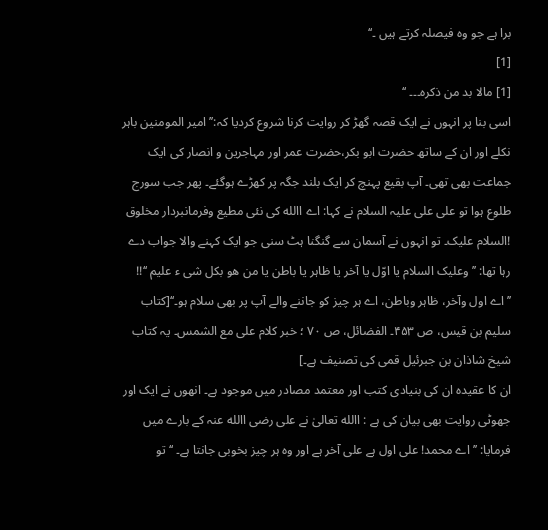برا ہے جو وہ فیصلہ کرتے ہیں ۔‘‘
[1]
[1] مالا بد من ذکرہ۔۔۔ ‘‘
اسی بنا پر انہوں نے ایک قصہ گھڑ کر روایت کرنا شروع کردیا کہ:’’ امیر المومنین باہر نکلے اور ان کے ساتھ حضرت ابو بکر،حضرت عمر اور مہاجرین و انصار کی ایک جماعت بھی تھی۔ آپ بقیع پہنچ کر ایک بلند جگہ پر کھڑے ہوگئے۔ پھر جب سورج طلوع ہوا تو علی علی علیہ السلام نے کہا: اے االله کی نئی مطیع وفرمانبردار مخلوق !السلام علیک۔ تو انہوں نے آسمان سے گنگنا ہٹ سنی جو ایک کہنے والا جواب دے رہا تھا: ’’وعلیک السلام یا اوّل یا آخر یا ظاہر یا باطن یا من ھو بکل شی ء علیم ‘‘!!
’’ اے اول وآخر، ظاہر وباطن، اے ہر چیز کو جاننے والے آپ پر بھی سلام ہو۔‘‘[کتاب سلیم بن قیس، ص ۴۵۳۔ الفضائل، ص ۷۰ ؛ خبر کلام علی مع الشمس۔ یہ کتاب شیخ شاذان بن جبرئیل قمی کی تصنیف ہے۔]
ان کا عقیدہ ان کی بنیادی کتب اور معتمد مصادر میں موجود ہے۔ انھوں نے ایک اور جھوٹی روایت بھی بیان کی ہے : االله تعالیٰ نے علی رضی االله عنہ کے بارے میں فرمایا: ’’اے محمد! علی اول ہے علی آخر ہے اور وہ ہر چیز بخوبی جانتا ہے۔ ‘‘ تو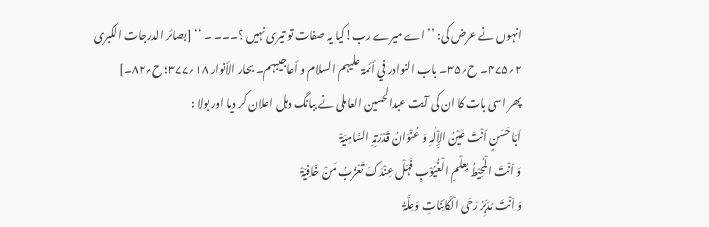انہوں نے عرض کی: ’’اے میرے رب!کیا یہ صفات تو تیری نہیں ؟۔۔۔ ۔ ‘‘ [بصائر الدرجات الکبری ۲؍۴۷۵۔ ح؍۳۵۔ باب النوادر في أئمۃ علیہم السلام و أعاجیبہم۔ بحار الأنوار ۱۸؍۳۷۷؛ ح؍۸۲۔]
پھر اسی بات کا ان کی آیت عبدالحسین العاملی نے ببانگ دہل اعلان کر دیا اور بولا :
اَبَا حَسَنٍ اَنْتَ عَیْنُ الإِْلٰہِ وَ عُنْوَانُ قَدْرَتِہِ السَّامِیَۃْ
وَ اَنْتَ الْمُحِیْطُ بِعِلْمِ الْغُیُوْبِ فَہَلْ عِنْدَکَ تَعْزُبُ مَنْ خَافِیَۃْ
وَ اَنْتَ مُدَبِّرُ رَحَی الْکَائِنَاتِ وَعِلَّۃُ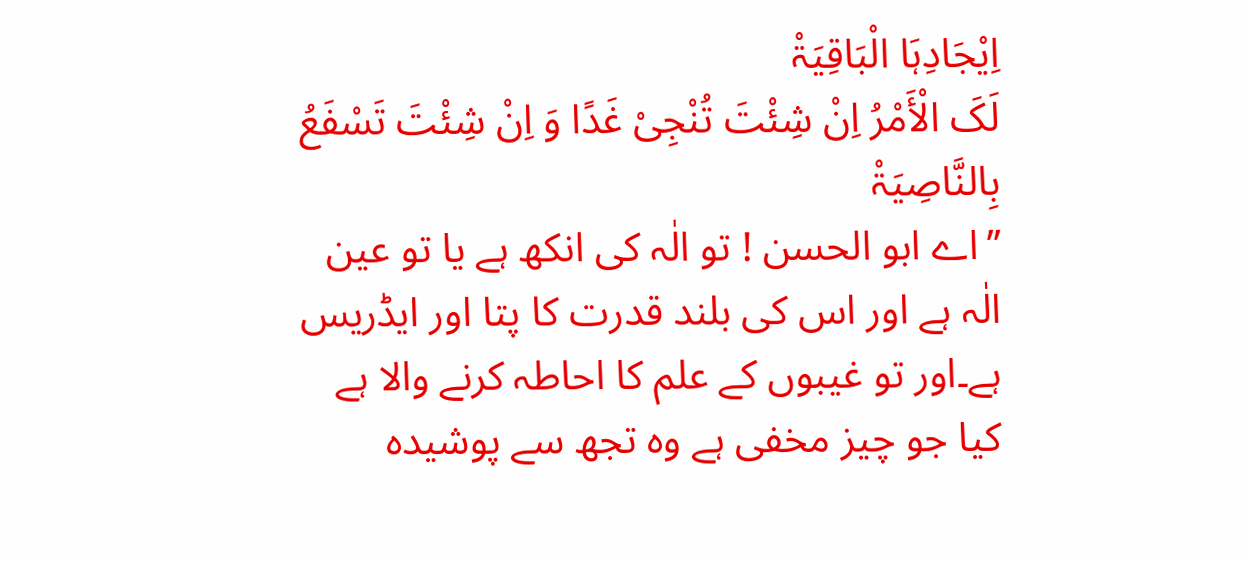اِیْجَادِہَا الْبَاقِیَۃْ
لَکَ الْأَمْرُ اِنْ شِئْتَ تُنْجِیْ غَدًا وَ اِنْ شِئْتَ تَسْفَعُ بِالنَّاصِیَۃْ
’’اے ابو الحسن ! تو الٰہ کی انکھ ہے یا تو عین الٰہ ہے اور اس کی بلند قدرت کا پتا اور ایڈریس ہے۔اور تو غیبوں کے علم کا احاطہ کرنے والا ہے کیا جو چیز مخفی ہے وہ تجھ سے پوشیدہ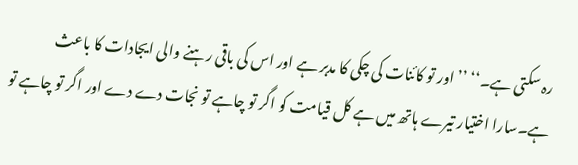رہ سکتی ہے۔‘‘ ’’ اور تو کائنات کی چکی کا مدبر ہے اور اس کی باقی رہنے والی ایجادات کا باعث ہے۔سارا اختیار تیرے ہاتھ میں ہے کل قیامت کو اگر تو چاہے تو نجات دے دے اور اگر تو چاہے تو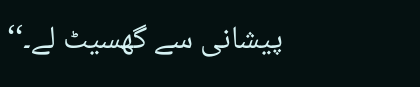پیشانی سے گھسیٹ لے۔‘‘